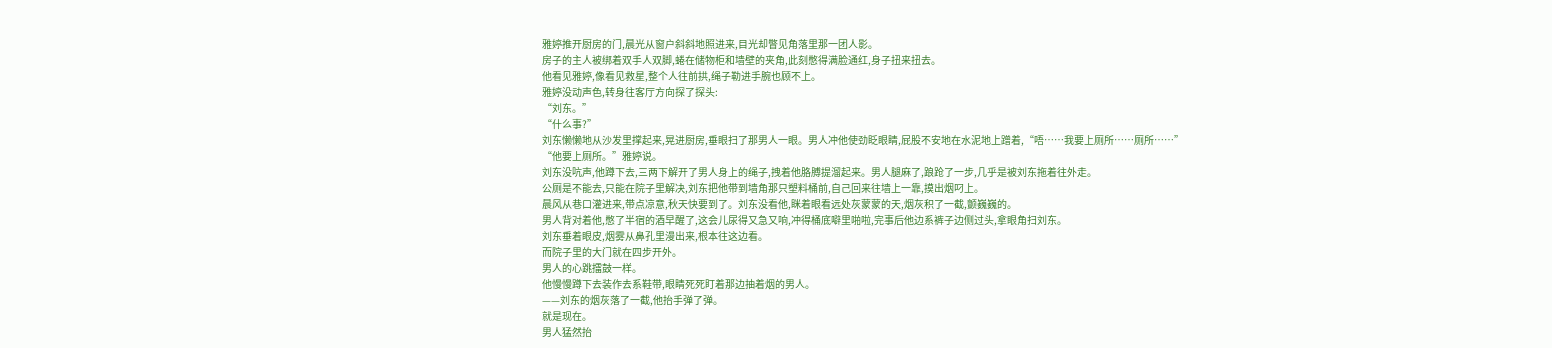雅婷推开厨房的门,晨光从窗户斜斜地照进来,目光却瞥见角落里那一团人影。
房子的主人被绑着双手人双脚,蜷在储物柜和墙壁的夹角,此刻憋得满脸通红,身子扭来扭去。
他看见雅婷,像看见救星,整个人往前拱,绳子勒进手腕也顾不上。
雅婷没动声色,转身往客厅方向探了探头:
“刘东。”
“什么事?”
刘东懒懒地从沙发里撑起来,晃进厨房,垂眼扫了那男人一眼。男人冲他使劲眨眼睛,屁股不安地在水泥地上蹭着,“唔……我要上厕所……厕所……”
“他要上厕所。”雅婷说。
刘东没吭声,他蹲下去,三两下解开了男人身上的绳子,拽着他胳膊提溜起来。男人腿麻了,踉跄了一步,几乎是被刘东拖着往外走。
公厕是不能去,只能在院子里解决,刘东把他带到墙角那只塑料桶前,自己回来往墙上一靠,摸出烟叼上。
晨风从巷口灌进来,带点凉意,秋天快要到了。刘东没看他,眯着眼看远处灰蒙蒙的天,烟灰积了一截,颤巍巍的。
男人背对着他,憋了半宿的酒早醒了,这会儿尿得又急又响,冲得桶底噼里啪啦,完事后他边系裤子边侧过头,拿眼角扫刘东。
刘东垂着眼皮,烟雾从鼻孔里漫出来,根本往这边看。
而院子里的大门就在四步开外。
男人的心跳擂鼓一样。
他慢慢蹲下去装作去系鞋带,眼睛死死盯着那边抽着烟的男人。
——刘东的烟灰落了一截,他抬手弹了弹。
就是现在。
男人猛然抬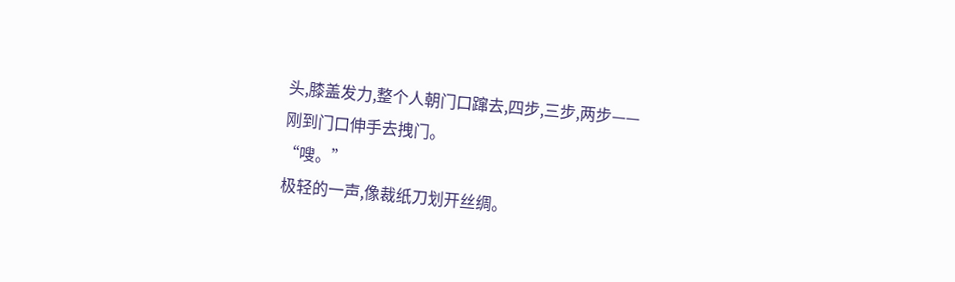头,膝盖发力,整个人朝门口蹿去,四步,三步,两步——
刚到门口伸手去拽门。
“嗖。”
极轻的一声,像裁纸刀划开丝绸。